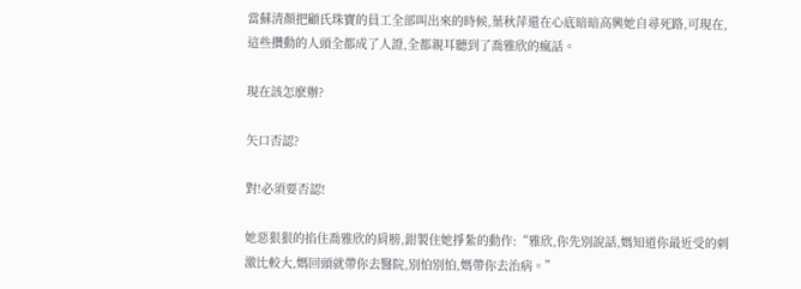當蘇清顏把顧氏珠寶的員工全部叫出來的時候,葉秋萍還在心底暗暗高興她自尋死路,可現在,這些攢動的人頭全都成了人證,全都親耳聽到了喬雅欣的瘋話。

現在該怎麽辦?

矢口否認?

對!必須要否認!

她惡狠狠的掐住喬雅欣的肩膀,鉗製住她掙紮的動作:“雅欣,你先別說話,媽知道你最近受的刺激比較大,媽回頭就帶你去醫院,別怕別怕,媽帶你去治病。”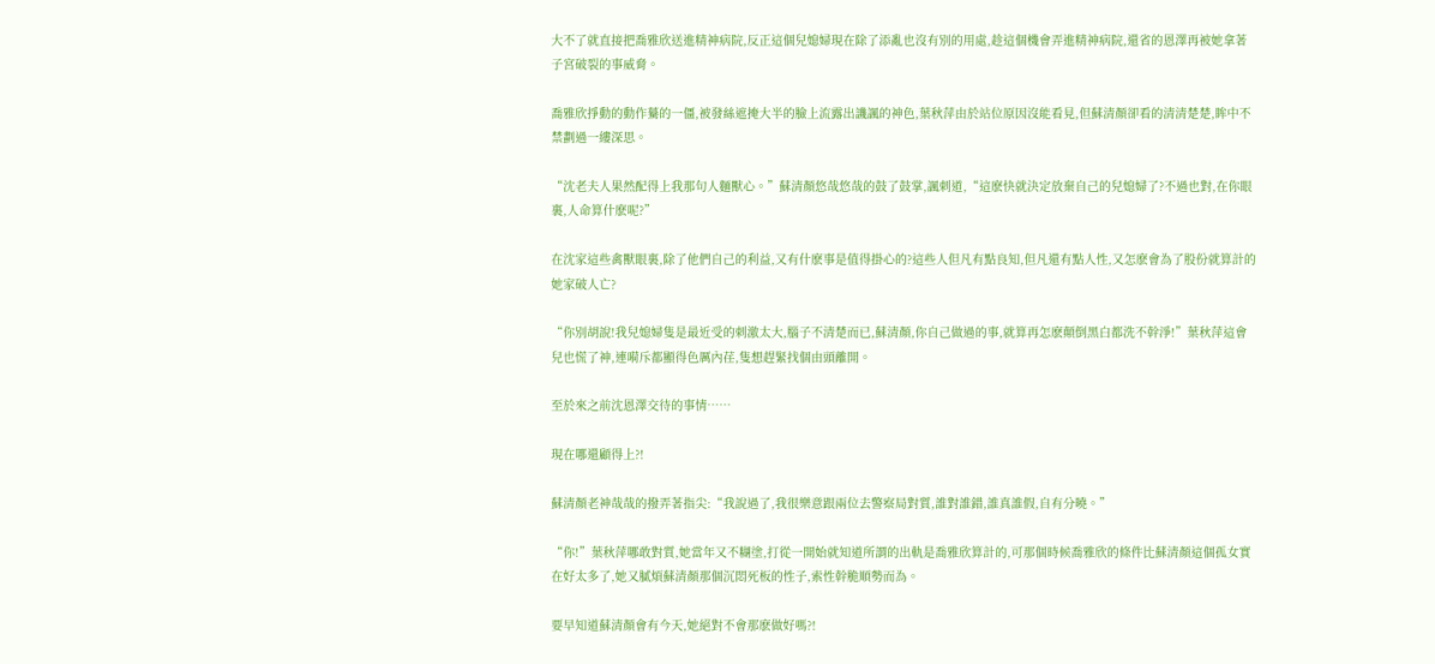大不了就直接把喬雅欣送進精神病院,反正這個兒媳婦現在除了添亂也沒有別的用處,趁這個機會弄進精神病院,還省的恩澤再被她拿著子宮破裂的事威脅。

喬雅欣掙動的動作驀的一僵,被發絲遮掩大半的臉上流露出譏諷的神色,葉秋萍由於站位原因沒能看見,但蘇清顏卻看的清清楚楚,眸中不禁劃過一縷深思。

“沈老夫人果然配得上我那句人麵獸心。”蘇清顏悠哉悠哉的鼓了鼓掌,諷刺道,“這麽快就決定放棄自己的兒媳婦了?不過也對,在你眼裏,人命算什麽呢?”

在沈家這些禽獸眼裏,除了他們自己的利益,又有什麽事是值得掛心的?這些人但凡有點良知,但凡還有點人性,又怎麽會為了股份就算計的她家破人亡?

“你別胡說!我兒媳婦隻是最近受的刺激太大,腦子不清楚而已,蘇清顏,你自己做過的事,就算再怎麽顛倒黑白都洗不幹淨!”葉秋萍這會兒也慌了神,連嗬斥都顯得色厲內荏,隻想趕緊找個由頭離開。

至於來之前沈恩澤交待的事情……

現在哪還顧得上?!

蘇清顏老神哉哉的撥弄著指尖:“我說過了,我很樂意跟兩位去警察局對質,誰對誰錯,誰真誰假,自有分曉。”

“你!”葉秋萍哪敢對質,她當年又不糊塗,打從一開始就知道所謂的出軌是喬雅欣算計的,可那個時候喬雅欣的條件比蘇清顏這個孤女實在好太多了,她又膩煩蘇清顏那個沉悶死板的性子,索性幹脆順勢而為。

要早知道蘇清顏會有今天,她絕對不會那麽做好嗎?!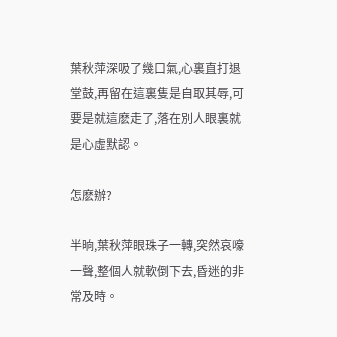葉秋萍深吸了幾口氣,心裏直打退堂鼓,再留在這裏隻是自取其辱,可要是就這麽走了,落在別人眼裏就是心虛默認。

怎麽辦?

半晌,葉秋萍眼珠子一轉,突然哀嚎一聲,整個人就軟倒下去,昏迷的非常及時。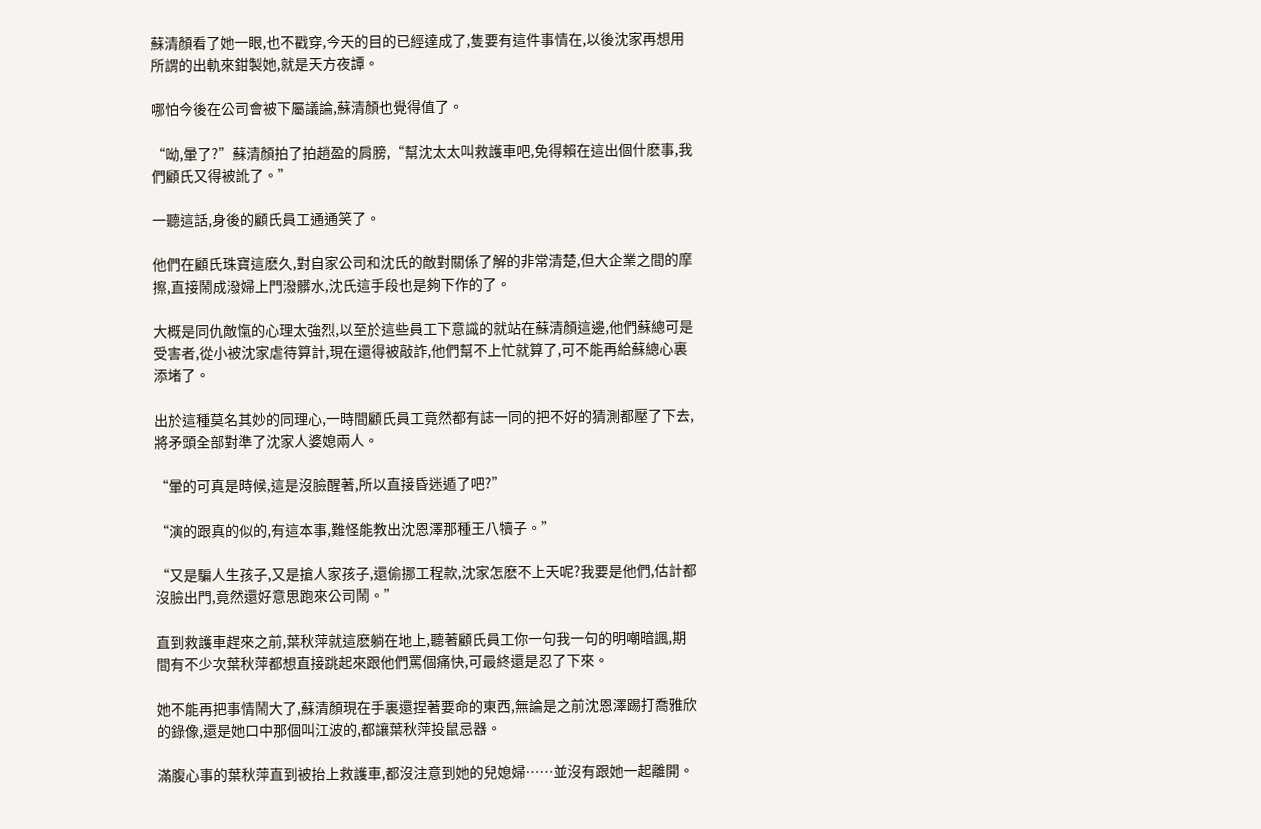蘇清顏看了她一眼,也不戳穿,今天的目的已經達成了,隻要有這件事情在,以後沈家再想用所謂的出軌來鉗製她,就是天方夜譚。

哪怕今後在公司會被下屬議論,蘇清顏也覺得值了。

“呦,暈了?”蘇清顏拍了拍趙盈的肩膀,“幫沈太太叫救護車吧,免得賴在這出個什麽事,我們顧氏又得被訛了。”

一聽這話,身後的顧氏員工通通笑了。

他們在顧氏珠寶這麽久,對自家公司和沈氏的敵對關係了解的非常清楚,但大企業之間的摩擦,直接鬧成潑婦上門潑髒水,沈氏這手段也是夠下作的了。

大概是同仇敵愾的心理太強烈,以至於這些員工下意識的就站在蘇清顏這邊,他們蘇總可是受害者,從小被沈家虐待算計,現在還得被敲詐,他們幫不上忙就算了,可不能再給蘇總心裏添堵了。

出於這種莫名其妙的同理心,一時間顧氏員工竟然都有誌一同的把不好的猜測都壓了下去,將矛頭全部對準了沈家人婆媳兩人。

“暈的可真是時候,這是沒臉醒著,所以直接昏迷遁了吧?”

“演的跟真的似的,有這本事,難怪能教出沈恩澤那種王八犢子。”

“又是騙人生孩子,又是搶人家孩子,還偷挪工程款,沈家怎麽不上天呢?我要是他們,估計都沒臉出門,竟然還好意思跑來公司鬧。”

直到救護車趕來之前,葉秋萍就這麽躺在地上,聽著顧氏員工你一句我一句的明嘲暗諷,期間有不少次葉秋萍都想直接跳起來跟他們罵個痛快,可最終還是忍了下來。

她不能再把事情鬧大了,蘇清顏現在手裏還捏著要命的東西,無論是之前沈恩澤踢打喬雅欣的錄像,還是她口中那個叫江波的,都讓葉秋萍投鼠忌器。

滿腹心事的葉秋萍直到被抬上救護車,都沒注意到她的兒媳婦……並沒有跟她一起離開。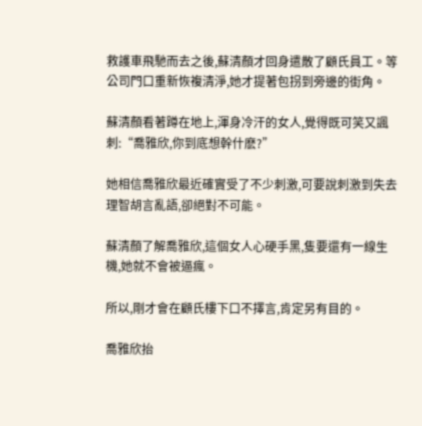救護車飛馳而去之後,蘇清顏才回身遣散了顧氏員工。等公司門口重新恢複清淨,她才提著包拐到旁邊的街角。

蘇清顏看著蹲在地上,渾身冷汗的女人,覺得既可笑又諷刺:“喬雅欣,你到底想幹什麽?”

她相信喬雅欣最近確實受了不少刺激,可要說刺激到失去理智胡言亂語,卻絕對不可能。

蘇清顏了解喬雅欣,這個女人心硬手黑,隻要還有一線生機,她就不會被逼瘋。

所以,剛才會在顧氏樓下口不擇言,肯定另有目的。

喬雅欣抬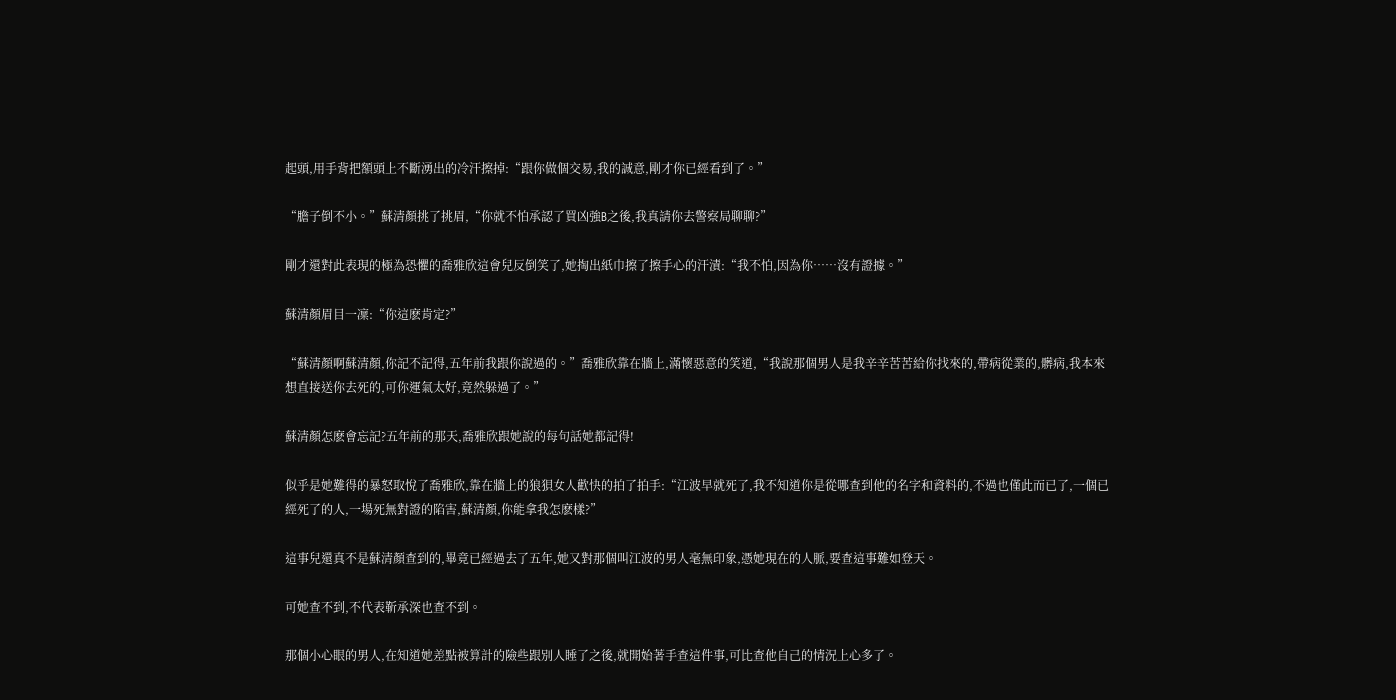起頭,用手背把額頭上不斷湧出的冷汗擦掉:“跟你做個交易,我的誠意,剛才你已經看到了。”

“膽子倒不小。”蘇清顏挑了挑眉,“你就不怕承認了買凶強B之後,我真請你去警察局聊聊?”

剛才還對此表現的極為恐懼的喬雅欣這會兒反倒笑了,她掏出紙巾擦了擦手心的汗漬:“我不怕,因為你……沒有證據。”

蘇清顏眉目一凜:“你這麽肯定?”

“蘇清顏啊蘇清顏,你記不記得,五年前我跟你說過的。”喬雅欣靠在牆上,滿懷惡意的笑道,“我說那個男人是我辛辛苦苦給你找來的,帶病從業的,髒病,我本來想直接送你去死的,可你運氣太好,竟然躲過了。”

蘇清顏怎麽會忘記?五年前的那天,喬雅欣跟她說的每句話她都記得!

似乎是她難得的暴怒取悅了喬雅欣,靠在牆上的狼狽女人歡快的拍了拍手:“江波早就死了,我不知道你是從哪查到他的名字和資料的,不過也僅此而已了,一個已經死了的人,一場死無對證的陷害,蘇清顏,你能拿我怎麽樣?”

這事兒還真不是蘇清顏查到的,畢竟已經過去了五年,她又對那個叫江波的男人毫無印象,憑她現在的人脈,要查這事難如登天。

可她查不到,不代表靳承深也查不到。

那個小心眼的男人,在知道她差點被算計的險些跟別人睡了之後,就開始著手查這件事,可比查他自己的情況上心多了。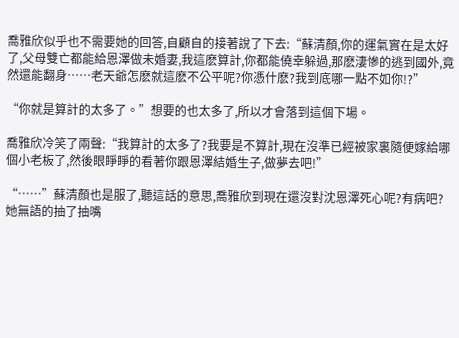喬雅欣似乎也不需要她的回答,自顧自的接著說了下去:“蘇清顏,你的運氣實在是太好了,父母雙亡都能給恩澤做未婚妻,我這麽算計,你都能僥幸躲過,那麽淒慘的逃到國外,竟然還能翻身……老天爺怎麽就這麽不公平呢?你憑什麽?我到底哪一點不如你!?”

“你就是算計的太多了。”想要的也太多了,所以才會落到這個下場。

喬雅欣冷笑了兩聲:“我算計的太多了?我要是不算計,現在沒準已經被家裏隨便嫁給哪個小老板了,然後眼睜睜的看著你跟恩澤結婚生子,做夢去吧!”

“……”蘇清顏也是服了,聽這話的意思,喬雅欣到現在還沒對沈恩澤死心呢?有病吧?她無語的抽了抽嘴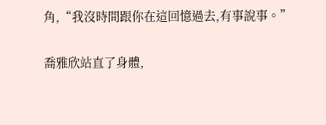角,“我沒時間跟你在這回憶過去,有事說事。”

喬雅欣站直了身體,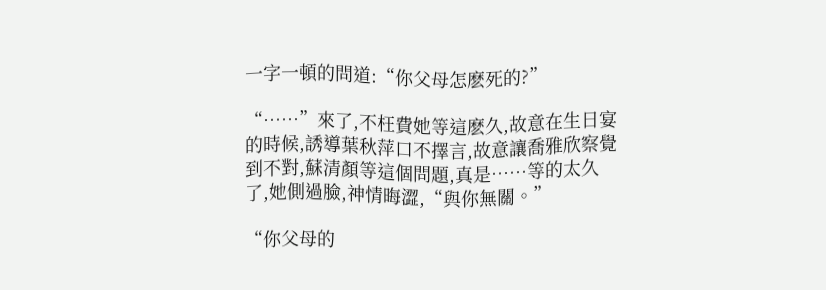一字一頓的問道:“你父母怎麽死的?”

“……”來了,不枉費她等這麽久,故意在生日宴的時候,誘導葉秋萍口不擇言,故意讓喬雅欣察覺到不對,蘇清顏等這個問題,真是……等的太久了,她側過臉,神情晦澀,“與你無關。”

“你父母的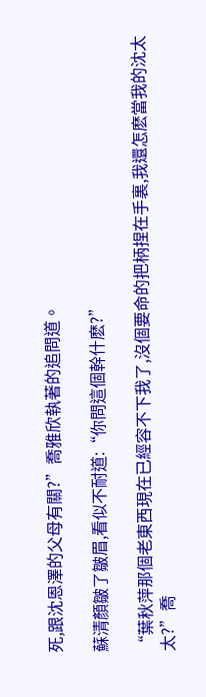死,跟沈恩澤的父母有關?”喬雅欣執著的追問道。

蘇清顏皺了皺眉,看似不耐道:“你問這個幹什麽?”

“葉秋萍那個老東西現在已經容不下我了,沒個要命的把柄捏在手裏,我還怎麽當我的沈太太?”喬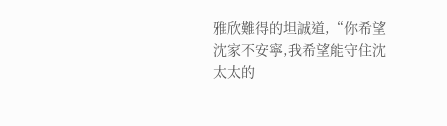雅欣難得的坦誠道,“你希望沈家不安寧,我希望能守住沈太太的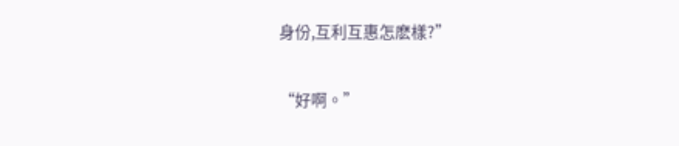身份,互利互惠怎麽樣?”

“好啊。”